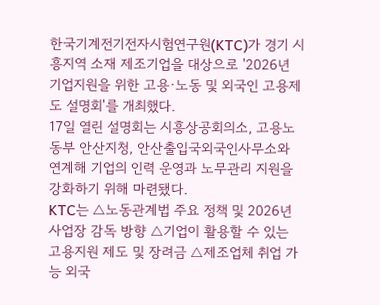한국기계전기전자시험연구원(KTC)가 경기 시흥지역 소재 제조기업을 대상으로 '2026년 기업지원을 위한 고용·노동 및 외국인 고용제도 설명회'를 개최했다.
17일 열린 설명회는 시흥상공회의소, 고용노동부 안산지청, 안산출입국외국인사무소와 연계해 기업의 인력 운영과 노무관리 지원을 강화하기 위해 마련됐다.
KTC는 △노동관계법 주요 정책 및 2026년 사업장 감독 방향 △기업이 활용할 수 있는 고용지원 제도 및 장려금 △제조업체 취업 가능 외국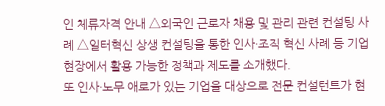인 체류자격 안내 △외국인 근로자 채용 및 관리 관련 컨설팅 사례 △일터혁신 상생 컨설팅을 통한 인사·조직 혁신 사례 등 기업 현장에서 활용 가능한 정책과 제도를 소개했다.
또 인사·노무 애로가 있는 기업을 대상으로 전문 컨설턴트가 현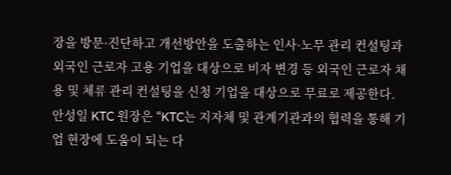장을 방문·진단하고 개선방안을 도출하는 인사·노무 관리 컨설팅과 외국인 근로자 고용 기업을 대상으로 비자 변경 등 외국인 근로자 채용 및 체류 관리 컨설팅을 신청 기업을 대상으로 무료로 제공한다.
안성일 KTC 원장은 “KTC는 지자체 및 관계기관과의 협력을 통해 기업 현장에 도움이 되는 다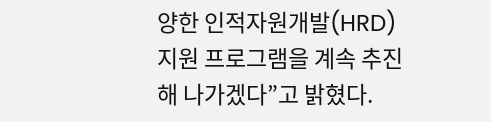양한 인적자원개발(HRD) 지원 프로그램을 계속 추진해 나가겠다”고 밝혔다.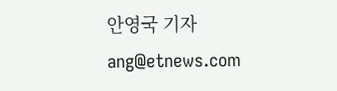안영국 기자 ang@etnews.com